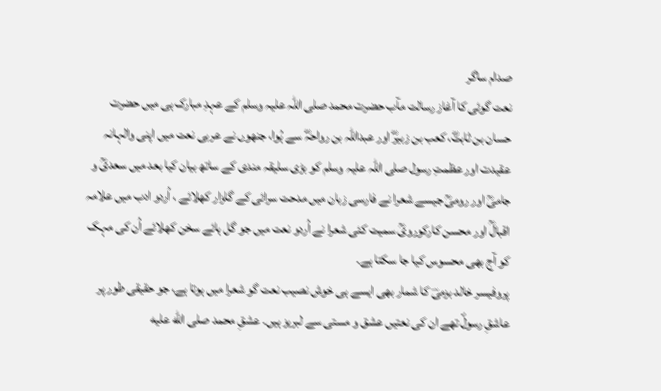صدام ساگر
نعت گوئی کا آغاز رسالت مآب حضرت محمد صلی اللہ علیہ وسلم کے عہدِ مبارک ہی میں حضرت حسان بن ثابتؓ، کعب بن زبیرؓ اور عبداللہ بن رواحہؓ سے ہُوا، جنھوں نے عربی نعت میں اپنی والہانہ عقیدت اور عظمتِ رسول صلی اللہ علیہ وسلم کو بڑی سلیقہ مندی کے ساتھ بیان کیا بعد میں سعدیؒ و جامیؒ اور رومیؒ جیسے شعرا نے فارسی زبان میں مدحت سرائی کے گلزار کھلائے ، اُردو ادب میں علامہ اقبالؒ اور محسن کارکورویؒ سمیت کئی شعرا نے اُردو نعت میں جو گل ہائے سخن کھلائے اُن کی مہک کو آج بھی محسوس کیا جا سکتا ہے۔
پروفیسر خالد بزمیؔ کا شمار بھی ایسے ہی خوش نصیب نعت گو شعرا میں ہوتا ہے، جو حقیقی طور پر عاشقِ رسولؐ تھے ان کی نعتیں عشق و مستی سے لبریز ہیں۔ عشقِ محمد صلى الله عليه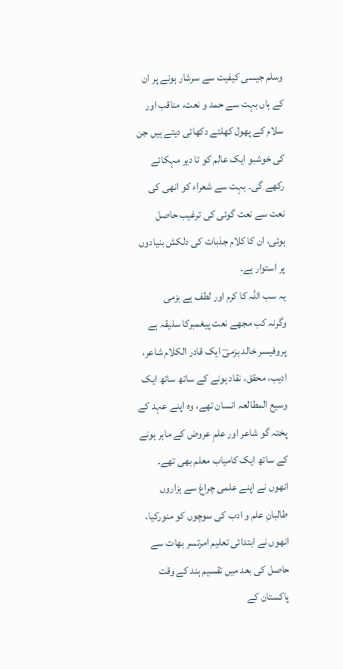وسلم جیسی کیفیت سے سرشار ہونے پر ان کے ہاں بہت سے حمد و نعت، مناقب اور سلام کے پھول کھلتے دکھائی دیتے ہیں جن کی خوشبو ایک عالم کو تا دیر مہکائے رکھے گی۔ بہت سے شعراء کو انھی کی نعت سے نعت گوئی کی ترغیب حاصل ہوئی، ان کا کلام جذبات کی دلکش بنیادوں پر استوار ہے۔
یہ سب اللہ کا کرم اور لطف ہے بزمی
وگرنہ کب مجھے نعت پیغمبرکا سلیقہ ہے
پروفیسر خالد بزمیؔ ایک قادر الکلام شاعر، ادیب، محقق، نقاد ہونے کے ساتھ ساتھ ایک وسیع المطالعہ انسان تھے، وہ اپنے عہد کے پختہ گو شاعر اور علمِ عروض کے ماہر ہونے کے ساتھ ایک کامیاب معلم بھی تھے۔
انھوں نے اپنے علمی چراغ سے ہزاروں طالبانِ علم و ادب کی سوچوں کو منورکیا، انھوں نے ابتدائی تعلیم امرتسر بھات سے حاصل کی بعد میں تقسیم ہند کے وقت پاکستان کے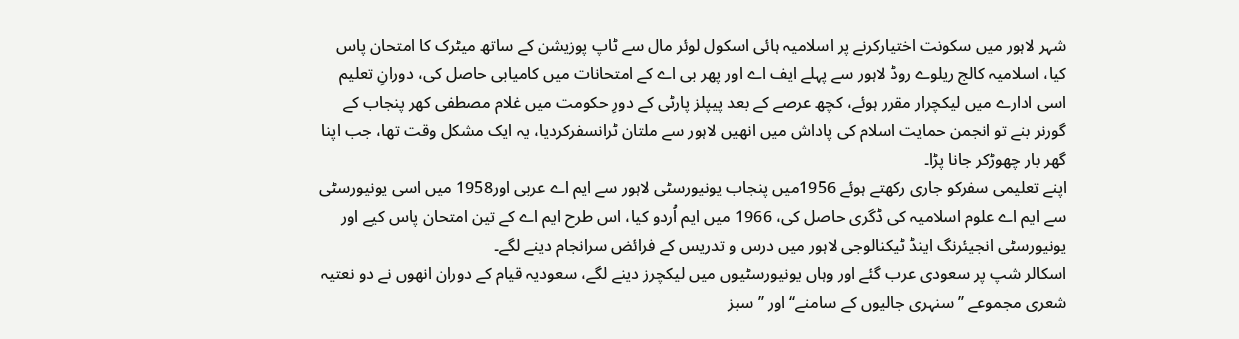شہر لاہور میں سکونت اختیارکرنے پر اسلامیہ ہائی اسکول لوئر مال سے ٹاپ پوزیشن کے ساتھ میٹرک کا امتحان پاس کیا، اسلامیہ کالج ریلوے روڈ لاہور سے پہلے ایف اے اور پھر بی اے کے امتحانات میں کامیابی حاصل کی، دورانِ تعلیم اسی ادارے میں لیکچرار مقرر ہوئے، کچھ عرصے کے بعد پیپلز پارٹی کے دورِ حکومت میں غلام مصطفی کھر پنجاب کے گورنر بنے تو انجمن حمایت اسلام کی پاداش میں انھیں لاہور سے ملتان ٹرانسفرکردیا، یہ ایک مشکل وقت تھا، جب اپنا گھر بار چھوڑکر جانا پڑا۔
اپنے تعلیمی سفرکو جاری رکھتے ہوئے 1956میں پنجاب یونیورسٹی لاہور سے ایم اے عربی اور1958 میں اسی یونیورسٹی سے ایم اے علوم اسلامیہ کی ڈگری حاصل کی، 1966 میں ایم اُردو کیا، اس طرح ایم اے کے تین امتحان پاس کیے اور یونیورسٹی انجیئرنگ اینڈ ٹیکنالوجی لاہور میں درس و تدریس کے فرائض سرانجام دینے لگے۔
اسکالر شپ پر سعودی عرب گئے اور وہاں یونیورسٹیوں میں لیکچرز دینے لگے، سعودیہ قیام کے دوران انھوں نے دو نعتیہ شعری مجموعے ’’سنہری جالیوں کے سامنے‘‘ اور ’’سبز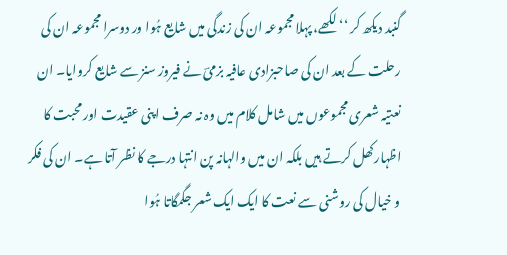گنبد دیکھ کر ‘‘ لکھے، پہلا مجموعہ ان کی زندگی میں شایع ہُوا ور دوسرا مجموعہ ان کی رحلت کے بعد ان کی صاحبزادی عافیہ بزمیؔ نے فیروز سنز سے شایع کروایا۔ ان نعتیہ شعری مجموعوں میں شامل کلام میں وہ نہ صرف اپنی عقیدت اور محبت کا اظہارکھل کرتے ہیں بلکہ ان میں والہانہ پن انتہا درجے کا نظر آتا ہے۔ ان کی فکر و خیال کی روشنی سے نعت کا ایک ایک شعر جگمگاتا ہُوا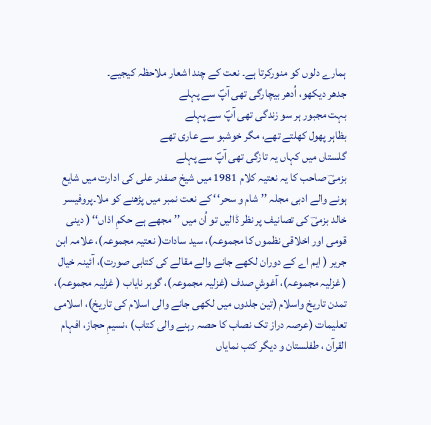ہمارے دلوں کو منورکرتا ہے۔ نعت کے چند اشعار ملاحظہ کیجیے۔
جدھر دیکھو، اُدھر بیچارگی تھی آپؐ سے پہلے
بہت مجبور ہر سو زندگی تھی آپؐ سے پہلے
بظاہر پھول کھلتے تھے، مگر خوشبو سے عاری تھے
گلستاں میں کہاں یہ تازگی تھی آپؐ سے پہلے
بزمیؔ صاحب کا یہ نعتیہ کلام 1981 میں شیخ صفدر علی کی ادارت میں شایع ہونے والے ادبی مجلہ ’’ شام و سحر‘‘ کے نعت نمبر میں پڑھنے کو ملا۔پروفیسر خالد بزمیؔ کی تصانیف پر نظر ڈالیں تو اُن میں ’’ مجھے ہے حکمِ اذاں‘‘ ( دینی قومی اور اخلاقی نظموں کا مجموعہ)، سید سادات( نعتیہ مجموعہ)، علامہ ابن جریر ( ایم اے کے دوران لکھے جانے والے مقالے کی کتابی صورت)، آئینہ خیال ( غزلیہ مجموعہ)، آغوشِ صدف (غزلیہ مجموعہ)، گوہر نایاب ( غزلیہ مجموعہ)، تمدن تاریخ واسلام (تین جلدوں میں لکھی جانے والی اسلام کی تاریخ)، اسلامی تعلیمات (عرصہ دراز تک نصاب کا حصہ رہنے والی کتاب) ،نسیمِ حجاز، افہام القرآن ، طفلستان و دیگر کتب نمایاں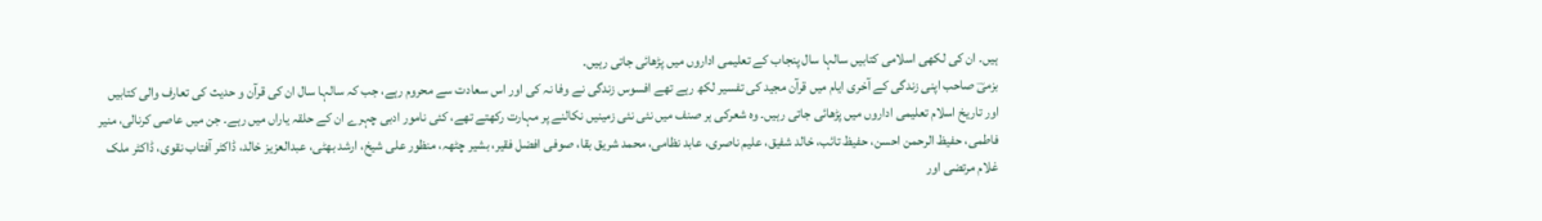ہیں۔ ان کی لکھی اسلامی کتابیں سالہا سال پنجاب کے تعلیمی اداروں میں پڑھائی جاتی رہیں۔
بزمیؔ صاحب اپنی زندگی کے آخری ایام میں قرآن مجید کی تفسیر لکھ رہے تھے افسوس زندگی نے وفا نہ کی اور اس سعادت سے محروم رہے، جب کہ سالہا سال ان کی قرآن و حدیث کی تعارف والی کتابیں اور تاریخ اسلام تعلیمی اداروں میں پڑھائی جاتی رہیں۔ وہ شعرکی ہر صنف میں نئی نئی زمینیں نکالنے پر مہارت رکھتے تھے، کئی نامور ادبی چہرے ان کے حلقہ یاراں میں رہے۔ جن میں عاصی کرنالی، منیر فاطمی، حفیظ الرحمن احسن، حفیظ تائب، خالد شفیق، علیم ناصری، عابد نظامی، محمد شریق بقا، صوفی افضل فقیر، بشیر چٹھہ، منظور علی شیخ، ارشد بھٹی، عبدالعزیز خالد، ڈاکٹر آفتاب نقوی، ڈاکٹر ملک غلام مرتضی اور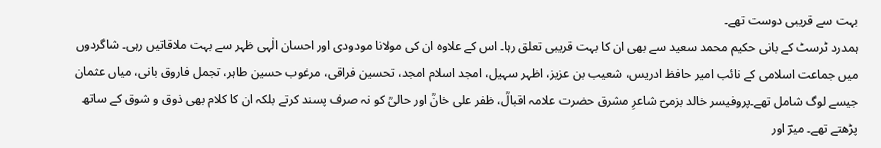بہت سے قریبی دوست تھے۔
ہمدرد ٹرسٹ کے بانی حکیم محمد سعید سے بھی ان کا بہت قریبی تعلق رہا۔ اس کے علاوہ ان کی مولانا مودودی اور احسان الٰہی ظہر سے بہت ملاقاتیں رہی۔ شاگردوں میں جماعت اسلامی کے نائب امیر حافظ ادریس، شعیب بن عزیز، اظہر سہیل، امجد اسلام امجد، تحسین فراقی، مرغوب حسین طاہر، تجمل فاروق بانی، میاں عثمان جیسے لوگ شامل تھے۔پروفیسر خالد بزمیؔ شاعرِ مشرق حضرت علامہ اقبالؒ، ظفر علی خانؒ اور حالیؒ کو نہ صرف پسند کرتے بلکہ ان کا کلام بھی ذوق و شوق کے ساتھ پڑھتے تھے۔ میرؔ اور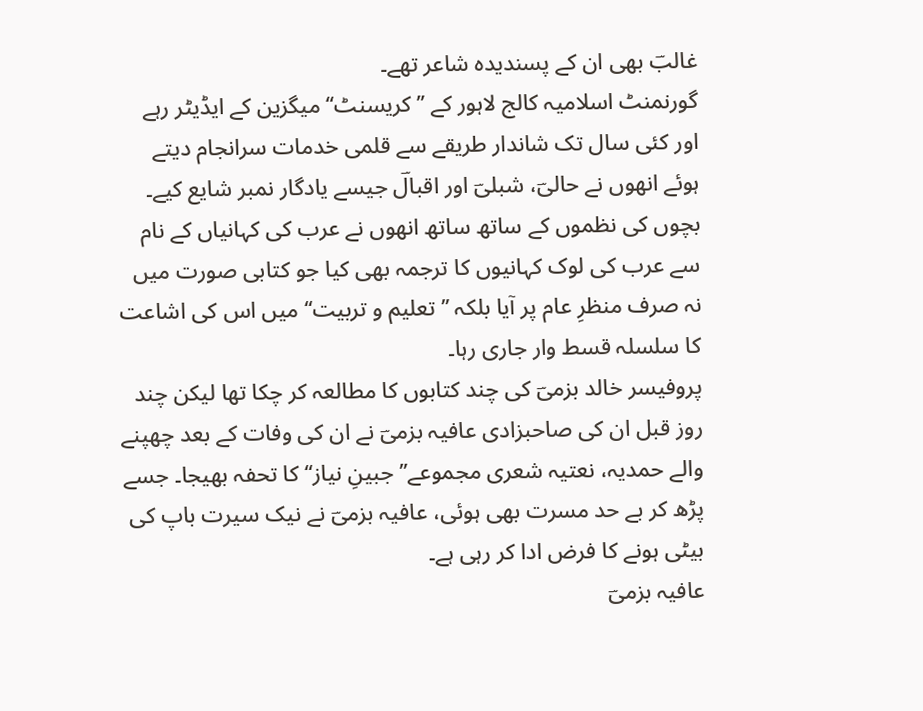غالبؔ بھی ان کے پسندیدہ شاعر تھے۔
گورنمنٹ اسلامیہ کالج لاہور کے ’’ کریسنٹ‘‘ میگزین کے ایڈیٹر رہے اور کئی سال تک شاندار طریقے سے قلمی خدمات سرانجام دیتے ہوئے انھوں نے حالیؔ، شبلیؔ اور اقبالؔ جیسے یادگار نمبر شایع کیے۔ بچوں کی نظموں کے ساتھ ساتھ انھوں نے عرب کی کہانیاں کے نام سے عرب کی لوک کہانیوں کا ترجمہ بھی کیا جو کتابی صورت میں نہ صرف منظرِ عام پر آیا بلکہ ’’ تعلیم و تربیت‘‘ میں اس کی اشاعت کا سلسلہ قسط وار جاری رہا۔
پروفیسر خالد بزمیؔ کی چند کتابوں کا مطالعہ کر چکا تھا لیکن چند روز قبل ان کی صاحبزادی عافیہ بزمیؔ نے ان کی وفات کے بعد چھپنے والے حمدیہ، نعتیہ شعری مجموعے’’ جبینِ نیاز‘‘ کا تحفہ بھیجا۔ جسے پڑھ کر بے حد مسرت بھی ہوئی، عافیہ بزمیؔ نے نیک سیرت باپ کی بیٹی ہونے کا فرض ادا کر رہی ہے۔
عافیہ بزمیؔ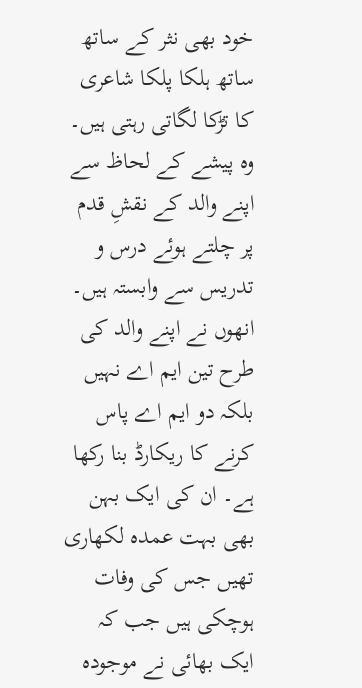خود بھی نثر کے ساتھ ساتھ ہلکا پلکا شاعری کا تڑکا لگاتی رہتی ہیں۔ وہ پیشے کے لحاظ سے اپنے والد کے نقشِ قدم پر چلتے ہوئے درس و تدریس سے وابستہ ہیں۔ انھوں نے اپنے والد کی طرح تین ایم اے نہیں بلکہ دو ایم اے پاس کرنے کا ریکارڈ بنا رکھا ہے۔ ان کی ایک بہن بھی بہت عمدہ لکھاری تھیں جس کی وفات ہوچکی ہیں جب کہ ایک بھائی نے موجودہ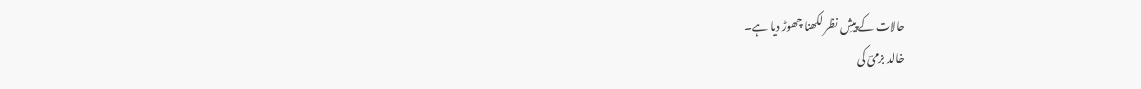حالات کے پیشِ نظر لکھنا چھوڑ دیا ہے۔
خالد بزمیؔ کی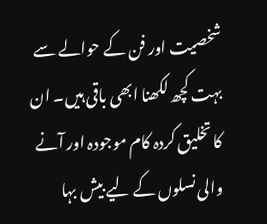شخصیت اور فن کے حوالے سے بہت کچھ لکھنا ابھی باقی ہیں۔ ان کا تخلیق کردہ کام موجودہ اور آنے والی نسلوں کے لیے بیش بہا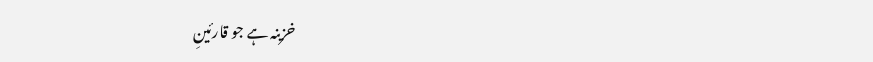خزینہ ہے جو قارئینِ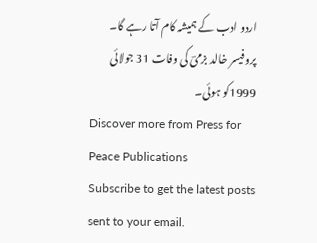اردو ادب کے ہمیشہ کام آتا رہے گا۔ پروفیسر خالد بزمیؔ کی وفات 31 جولائی 1999کو ہوئی۔
Discover more from Press for Peace Publications
Subscribe to get the latest posts sent to your email.